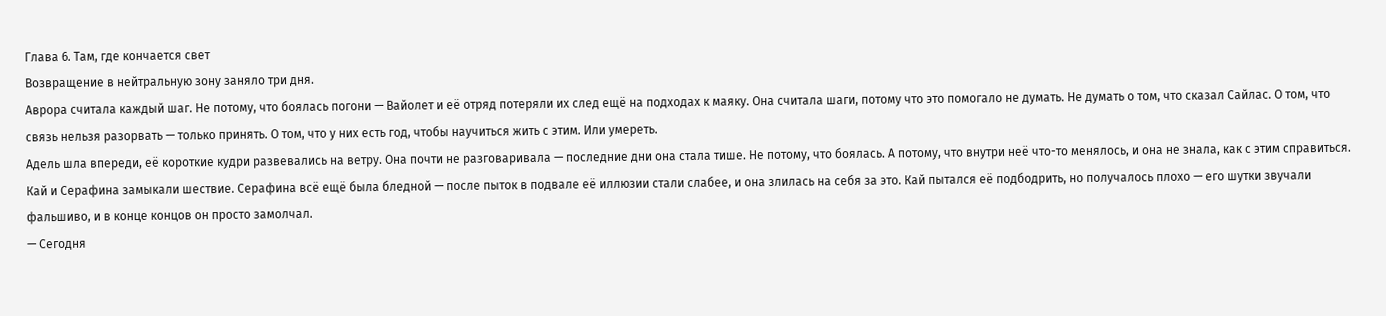Глава 6. Там, где кончается свет
Возвращение в нейтральную зону заняло три дня.
Аврора считала каждый шаг. Не потому, что боялась погони — Вайолет и её отряд потеряли их след ещё на подходах к маяку. Она считала шаги, потому что это помогало не думать. Не думать о том, что сказал Сайлас. О том, что связь нельзя разорвать — только принять. О том, что у них есть год, чтобы научиться жить с этим. Или умереть.
Адель шла впереди, её короткие кудри развевались на ветру. Она почти не разговаривала — последние дни она стала тише. Не потому, что боялась. А потому, что внутри неё что-то менялось, и она не знала, как с этим справиться.
Кай и Серафина замыкали шествие. Серафина всё ещё была бледной — после пыток в подвале её иллюзии стали слабее, и она злилась на себя за это. Кай пытался её подбодрить, но получалось плохо — его шутки звучали фальшиво, и в конце концов он просто замолчал.
— Сегодня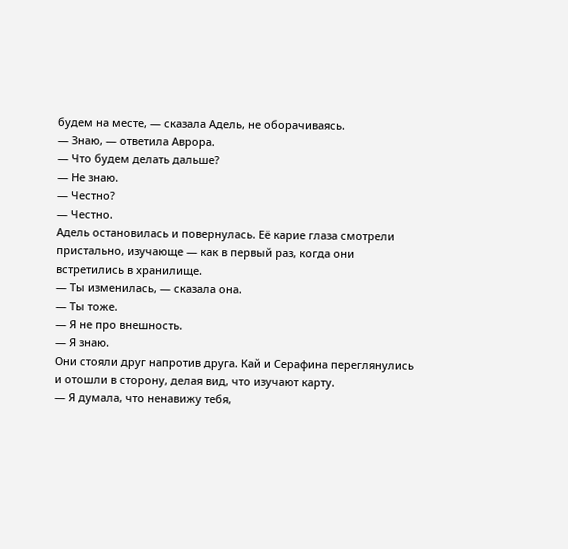будем на месте, — сказала Адель, не оборачиваясь.
— Знаю, — ответила Аврора.
— Что будем делать дальше?
— Не знаю.
— Честно?
— Честно.
Адель остановилась и повернулась. Её карие глаза смотрели пристально, изучающе — как в первый раз, когда они встретились в хранилище.
— Ты изменилась, — сказала она.
— Ты тоже.
— Я не про внешность.
— Я знаю.
Они стояли друг напротив друга. Кай и Серафина переглянулись и отошли в сторону, делая вид, что изучают карту.
— Я думала, что ненавижу тебя,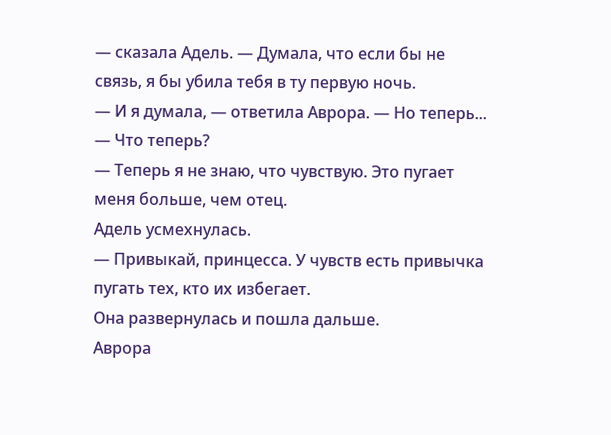— сказала Адель. — Думала, что если бы не связь, я бы убила тебя в ту первую ночь.
— И я думала, — ответила Аврора. — Но теперь...
— Что теперь?
— Теперь я не знаю, что чувствую. Это пугает меня больше, чем отец.
Адель усмехнулась.
— Привыкай, принцесса. У чувств есть привычка пугать тех, кто их избегает.
Она развернулась и пошла дальше.
Аврора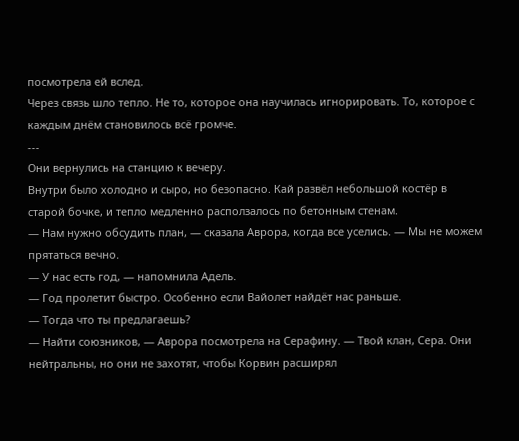посмотрела ей вслед.
Через связь шло тепло. Не то, которое она научилась игнорировать. То, которое с каждым днём становилось всё громче.
---
Они вернулись на станцию к вечеру.
Внутри было холодно и сыро, но безопасно. Кай развёл небольшой костёр в старой бочке, и тепло медленно расползалось по бетонным стенам.
— Нам нужно обсудить план, — сказала Аврора, когда все уселись. — Мы не можем прятаться вечно.
— У нас есть год, — напомнила Адель.
— Год пролетит быстро. Особенно если Вайолет найдёт нас раньше.
— Тогда что ты предлагаешь?
— Найти союзников, — Аврора посмотрела на Серафину. — Твой клан, Сера. Они нейтральны, но они не захотят, чтобы Корвин расширял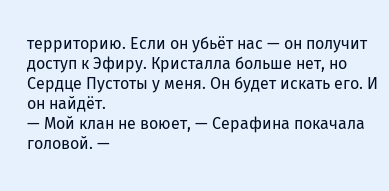территорию. Если он убьёт нас — он получит доступ к Эфиру. Кристалла больше нет, но Сердце Пустоты у меня. Он будет искать его. И он найдёт.
— Мой клан не воюет, — Серафина покачала головой. —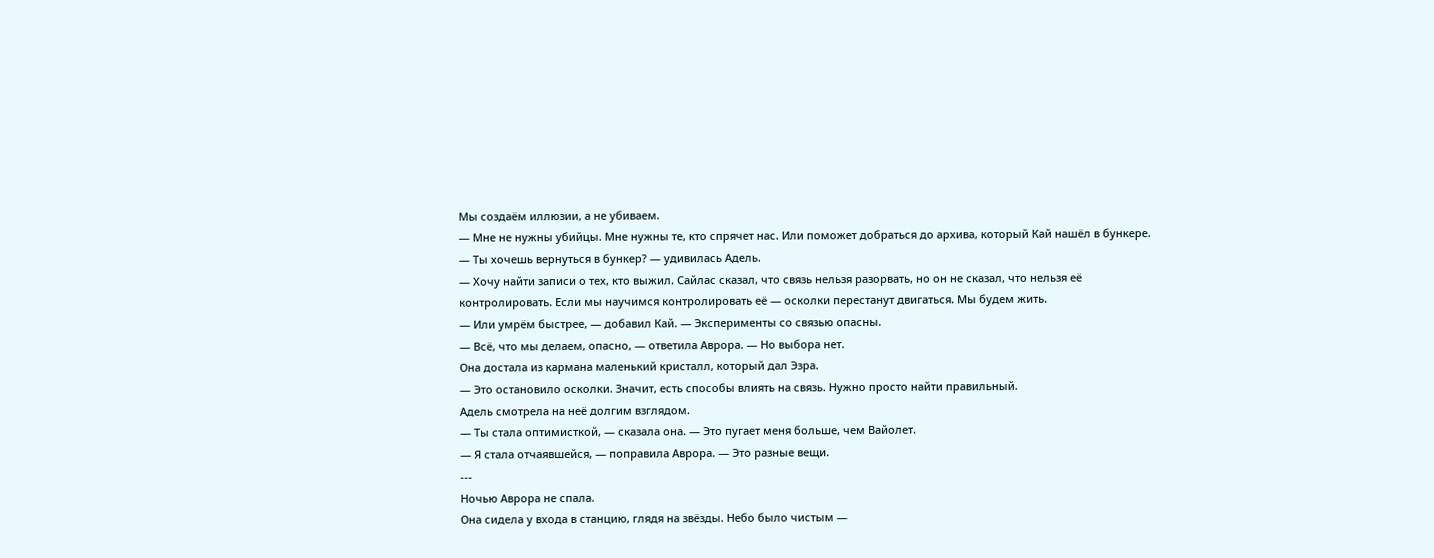Мы создаём иллюзии, а не убиваем.
— Мне не нужны убийцы. Мне нужны те, кто спрячет нас. Или поможет добраться до архива, который Кай нашёл в бункере.
— Ты хочешь вернуться в бункер? — удивилась Адель.
— Хочу найти записи о тех, кто выжил. Сайлас сказал, что связь нельзя разорвать, но он не сказал, что нельзя её контролировать. Если мы научимся контролировать её — осколки перестанут двигаться. Мы будем жить.
— Или умрём быстрее, — добавил Кай. — Эксперименты со связью опасны.
— Всё, что мы делаем, опасно, — ответила Аврора. — Но выбора нет.
Она достала из кармана маленький кристалл, который дал Эзра.
— Это остановило осколки. Значит, есть способы влиять на связь. Нужно просто найти правильный.
Адель смотрела на неё долгим взглядом.
— Ты стала оптимисткой, — сказала она. — Это пугает меня больше, чем Вайолет.
— Я стала отчаявшейся, — поправила Аврора. — Это разные вещи.
---
Ночью Аврора не спала.
Она сидела у входа в станцию, глядя на звёзды. Небо было чистым —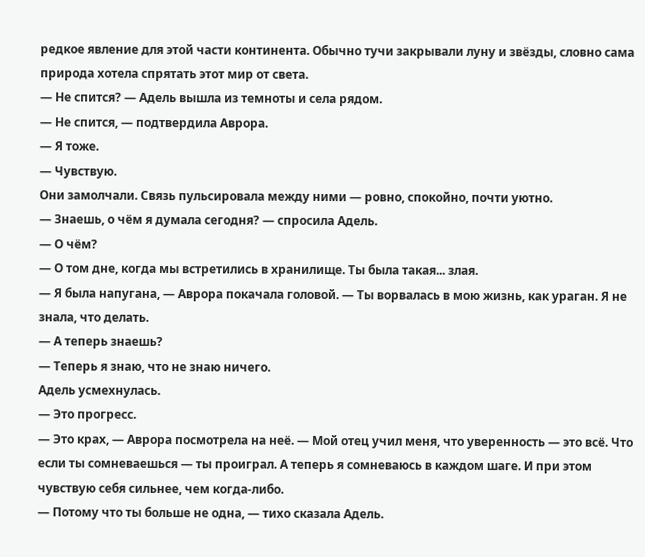редкое явление для этой части континента. Обычно тучи закрывали луну и звёзды, словно сама природа хотела спрятать этот мир от света.
— Не спится? — Адель вышла из темноты и села рядом.
— Не спится, — подтвердила Аврора.
— Я тоже.
— Чувствую.
Они замолчали. Связь пульсировала между ними — ровно, спокойно, почти уютно.
— Знаешь, о чём я думала сегодня? — спросила Адель.
— О чём?
— О том дне, когда мы встретились в хранилище. Ты была такая... злая.
— Я была напугана, — Аврора покачала головой. — Ты ворвалась в мою жизнь, как ураган. Я не знала, что делать.
— А теперь знаешь?
— Теперь я знаю, что не знаю ничего.
Адель усмехнулась.
— Это прогресс.
— Это крах, — Аврора посмотрела на неё. — Мой отец учил меня, что уверенность — это всё. Что если ты сомневаешься — ты проиграл. А теперь я сомневаюсь в каждом шаге. И при этом чувствую себя сильнее, чем когда-либо.
— Потому что ты больше не одна, — тихо сказала Адель.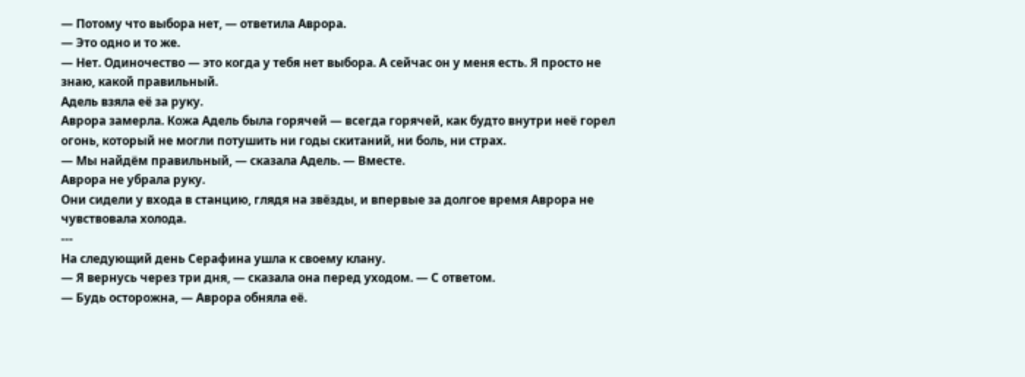— Потому что выбора нет, — ответила Аврора.
— Это одно и то же.
— Нет. Одиночество — это когда у тебя нет выбора. А сейчас он у меня есть. Я просто не знаю, какой правильный.
Адель взяла её за руку.
Аврора замерла. Кожа Адель была горячей — всегда горячей, как будто внутри неё горел огонь, который не могли потушить ни годы скитаний, ни боль, ни страх.
— Мы найдём правильный, — сказала Адель. — Вместе.
Аврора не убрала руку.
Они сидели у входа в станцию, глядя на звёзды, и впервые за долгое время Аврора не чувствовала холода.
---
На следующий день Серафина ушла к своему клану.
— Я вернусь через три дня, — сказала она перед уходом. — С ответом.
— Будь осторожна, — Аврора обняла её.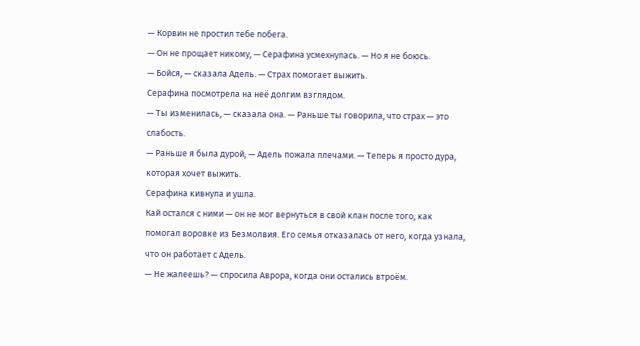— Корвин не простил тебе побега.
— Он не прощает никому, — Серафина усмехнулась. — Но я не боюсь.
— Бойся, — сказала Адель. — Страх помогает выжить.
Серафина посмотрела на неё долгим взглядом.
— Ты изменилась, — сказала она. — Раньше ты говорила, что страх — это слабость.
— Раньше я была дурой, — Адель пожала плечами. — Теперь я просто дура, которая хочет выжить.
Серафина кивнула и ушла.
Кай остался с ними — он не мог вернуться в свой клан после того, как помогал воровке из Безмолвия. Его семья отказалась от него, когда узнала, что он работает с Адель.
— Не жалеешь? — спросила Аврора, когда они остались втроём.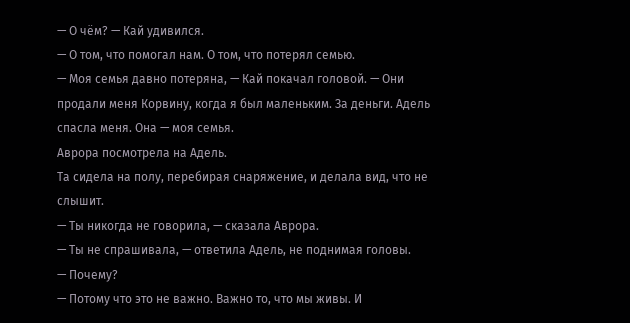— О чём? — Кай удивился.
— О том, что помогал нам. О том, что потерял семью.
— Моя семья давно потеряна, — Кай покачал головой. — Они продали меня Корвину, когда я был маленьким. За деньги. Адель спасла меня. Она — моя семья.
Аврора посмотрела на Адель.
Та сидела на полу, перебирая снаряжение, и делала вид, что не слышит.
— Ты никогда не говорила, — сказала Аврора.
— Ты не спрашивала, — ответила Адель, не поднимая головы.
— Почему?
— Потому что это не важно. Важно то, что мы живы. И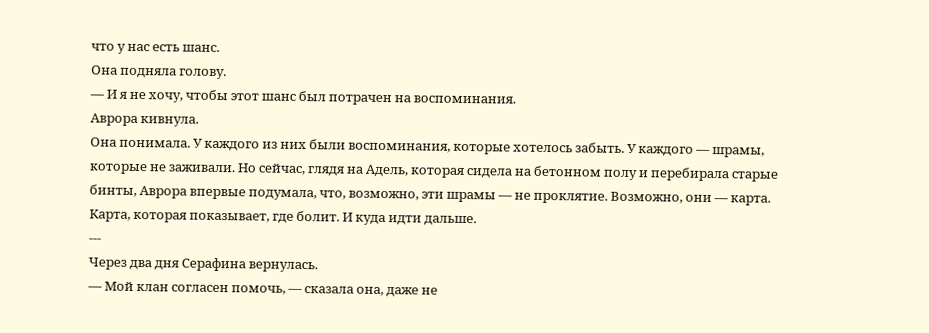что у нас есть шанс.
Она подняла голову.
— И я не хочу, чтобы этот шанс был потрачен на воспоминания.
Аврора кивнула.
Она понимала. У каждого из них были воспоминания, которые хотелось забыть. У каждого — шрамы, которые не заживали. Но сейчас, глядя на Адель, которая сидела на бетонном полу и перебирала старые бинты, Аврора впервые подумала, что, возможно, эти шрамы — не проклятие. Возможно, они — карта. Карта, которая показывает, где болит. И куда идти дальше.
---
Через два дня Серафина вернулась.
— Мой клан согласен помочь, — сказала она, даже не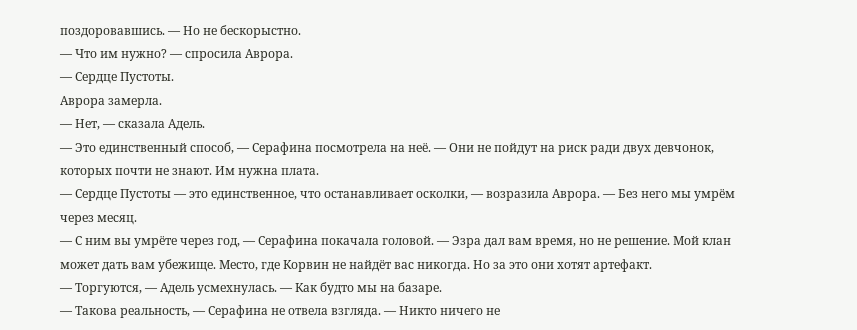поздоровавшись. — Но не бескорыстно.
— Что им нужно? — спросила Аврора.
— Сердце Пустоты.
Аврора замерла.
— Нет, — сказала Адель.
— Это единственный способ, — Серафина посмотрела на неё. — Они не пойдут на риск ради двух девчонок, которых почти не знают. Им нужна плата.
— Сердце Пустоты — это единственное, что останавливает осколки, — возразила Аврора. — Без него мы умрём через месяц.
— С ним вы умрёте через год, — Серафина покачала головой. — Эзра дал вам время, но не решение. Мой клан может дать вам убежище. Место, где Корвин не найдёт вас никогда. Но за это они хотят артефакт.
— Торгуются, — Адель усмехнулась. — Как будто мы на базаре.
— Такова реальность, — Серафина не отвела взгляда. — Никто ничего не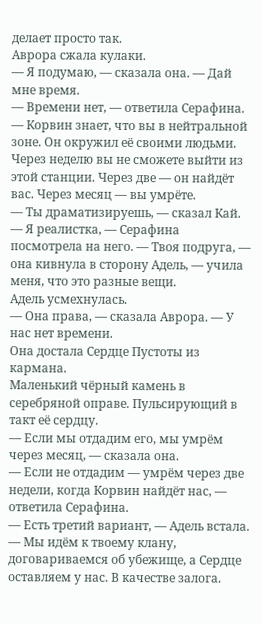делает просто так.
Аврора сжала кулаки.
— Я подумаю, — сказала она. — Дай мне время.
— Времени нет, — ответила Серафина. — Корвин знает, что вы в нейтральной зоне. Он окружил её своими людьми. Через неделю вы не сможете выйти из этой станции. Через две — он найдёт вас. Через месяц — вы умрёте.
— Ты драматизируешь, — сказал Кай.
— Я реалистка, — Серафина посмотрела на него. — Твоя подруга, — она кивнула в сторону Адель, — учила меня, что это разные вещи.
Адель усмехнулась.
— Она права, — сказала Аврора. — У нас нет времени.
Она достала Сердце Пустоты из кармана.
Маленький чёрный камень в серебряной оправе. Пульсирующий в такт её сердцу.
— Если мы отдадим его, мы умрём через месяц, — сказала она.
— Если не отдадим — умрём через две недели, когда Корвин найдёт нас, — ответила Серафина.
— Есть третий вариант, — Адель встала. — Мы идём к твоему клану, договариваемся об убежище, а Сердце оставляем у нас. В качестве залога.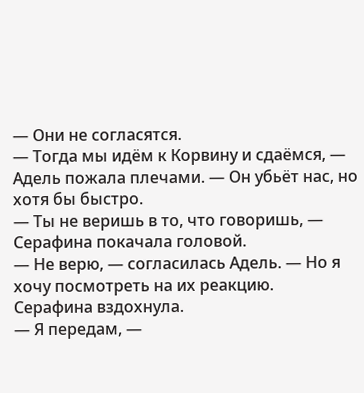— Они не согласятся.
— Тогда мы идём к Корвину и сдаёмся, — Адель пожала плечами. — Он убьёт нас, но хотя бы быстро.
— Ты не веришь в то, что говоришь, — Серафина покачала головой.
— Не верю, — согласилась Адель. — Но я хочу посмотреть на их реакцию.
Серафина вздохнула.
— Я передам, —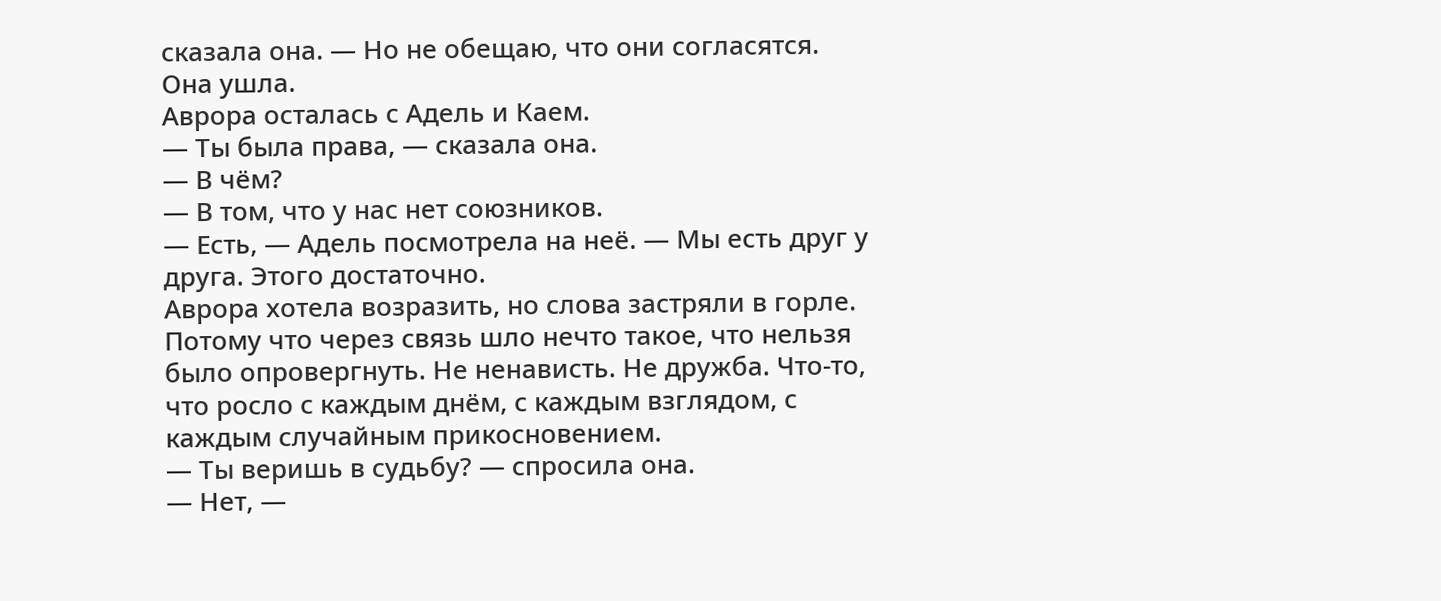сказала она. — Но не обещаю, что они согласятся.
Она ушла.
Аврора осталась с Адель и Каем.
— Ты была права, — сказала она.
— В чём?
— В том, что у нас нет союзников.
— Есть, — Адель посмотрела на неё. — Мы есть друг у друга. Этого достаточно.
Аврора хотела возразить, но слова застряли в горле.
Потому что через связь шло нечто такое, что нельзя было опровергнуть. Не ненависть. Не дружба. Что-то, что росло с каждым днём, с каждым взглядом, с каждым случайным прикосновением.
— Ты веришь в судьбу? — спросила она.
— Нет, —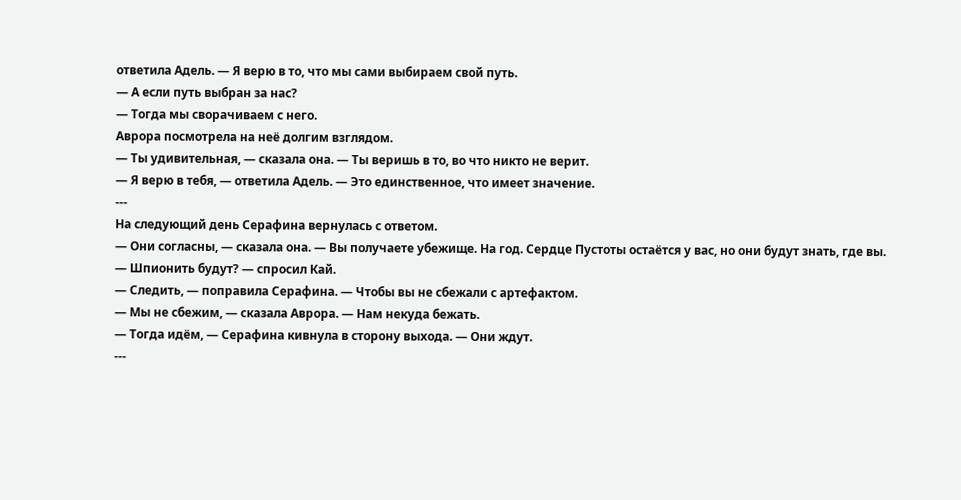ответила Адель. — Я верю в то, что мы сами выбираем свой путь.
— А если путь выбран за нас?
— Тогда мы сворачиваем с него.
Аврора посмотрела на неё долгим взглядом.
— Ты удивительная, — сказала она. — Ты веришь в то, во что никто не верит.
— Я верю в тебя, — ответила Адель. — Это единственное, что имеет значение.
---
На следующий день Серафина вернулась с ответом.
— Они согласны, — сказала она. — Вы получаете убежище. На год. Сердце Пустоты остаётся у вас, но они будут знать, где вы.
— Шпионить будут? — спросил Кай.
— Следить, — поправила Серафина. — Чтобы вы не сбежали с артефактом.
— Мы не сбежим, — сказала Аврора. — Нам некуда бежать.
— Тогда идём, — Серафина кивнула в сторону выхода. — Они ждут.
---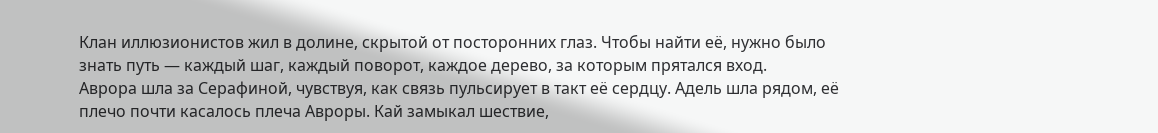Клан иллюзионистов жил в долине, скрытой от посторонних глаз. Чтобы найти её, нужно было знать путь — каждый шаг, каждый поворот, каждое дерево, за которым прятался вход.
Аврора шла за Серафиной, чувствуя, как связь пульсирует в такт её сердцу. Адель шла рядом, её плечо почти касалось плеча Авроры. Кай замыкал шествие,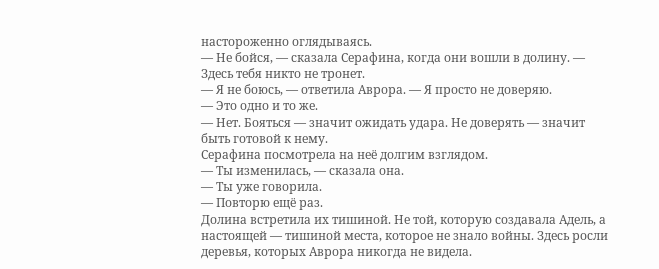настороженно оглядываясь.
— Не бойся, — сказала Серафина, когда они вошли в долину. — Здесь тебя никто не тронет.
— Я не боюсь, — ответила Аврора. — Я просто не доверяю.
— Это одно и то же.
— Нет. Бояться — значит ожидать удара. Не доверять — значит быть готовой к нему.
Серафина посмотрела на неё долгим взглядом.
— Ты изменилась, — сказала она.
— Ты уже говорила.
— Повторю ещё раз.
Долина встретила их тишиной. Не той, которую создавала Адель, а настоящей — тишиной места, которое не знало войны. Здесь росли деревья, которых Аврора никогда не видела.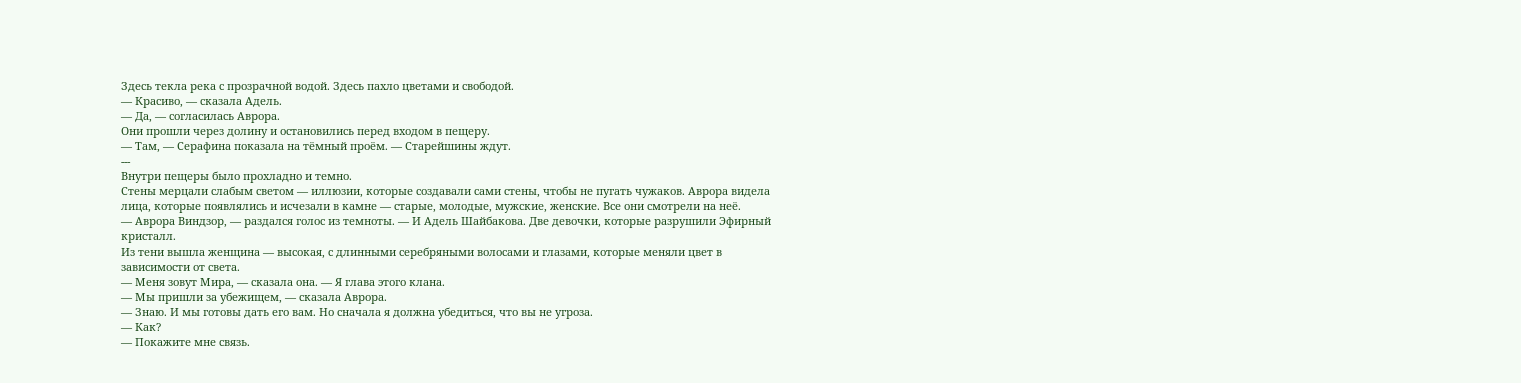Здесь текла река с прозрачной водой. Здесь пахло цветами и свободой.
— Красиво, — сказала Адель.
— Да, — согласилась Аврора.
Они прошли через долину и остановились перед входом в пещеру.
— Там, — Серафина показала на тёмный проём. — Старейшины ждут.
---
Внутри пещеры было прохладно и темно.
Стены мерцали слабым светом — иллюзии, которые создавали сами стены, чтобы не пугать чужаков. Аврора видела лица, которые появлялись и исчезали в камне — старые, молодые, мужские, женские. Все они смотрели на неё.
— Аврора Виндзор, — раздался голос из темноты. — И Адель Шайбакова. Две девочки, которые разрушили Эфирный кристалл.
Из тени вышла женщина — высокая, с длинными серебряными волосами и глазами, которые меняли цвет в зависимости от света.
— Меня зовут Мира, — сказала она. — Я глава этого клана.
— Мы пришли за убежищем, — сказала Аврора.
— Знаю. И мы готовы дать его вам. Но сначала я должна убедиться, что вы не угроза.
— Как?
— Покажите мне связь.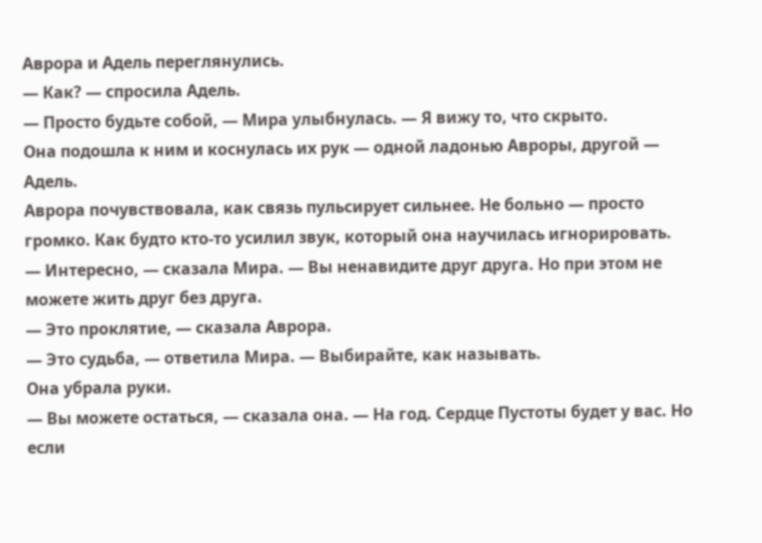Аврора и Адель переглянулись.
— Как? — спросила Адель.
— Просто будьте собой, — Мира улыбнулась. — Я вижу то, что скрыто.
Она подошла к ним и коснулась их рук — одной ладонью Авроры, другой — Адель.
Аврора почувствовала, как связь пульсирует сильнее. Не больно — просто громко. Как будто кто-то усилил звук, который она научилась игнорировать.
— Интересно, — сказала Мира. — Вы ненавидите друг друга. Но при этом не можете жить друг без друга.
— Это проклятие, — сказала Аврора.
— Это судьба, — ответила Мира. — Выбирайте, как называть.
Она убрала руки.
— Вы можете остаться, — сказала она. — На год. Сердце Пустоты будет у вас. Но если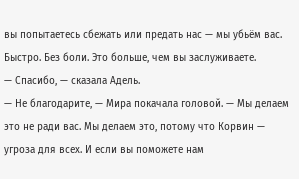вы попытаетесь сбежать или предать нас — мы убьём вас. Быстро. Без боли. Это больше, чем вы заслуживаете.
— Спасибо, — сказала Адель.
— Не благодарите, — Мира покачала головой. — Мы делаем это не ради вас. Мы делаем это, потому что Корвин — угроза для всех. И если вы поможете нам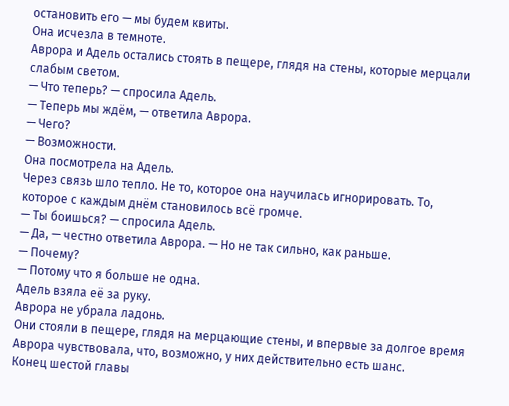остановить его — мы будем квиты.
Она исчезла в темноте.
Аврора и Адель остались стоять в пещере, глядя на стены, которые мерцали слабым светом.
— Что теперь? — спросила Адель.
— Теперь мы ждём, — ответила Аврора.
— Чего?
— Возможности.
Она посмотрела на Адель.
Через связь шло тепло. Не то, которое она научилась игнорировать. То, которое с каждым днём становилось всё громче.
— Ты боишься? — спросила Адель.
— Да, — честно ответила Аврора. — Но не так сильно, как раньше.
— Почему?
— Потому что я больше не одна.
Адель взяла её за руку.
Аврора не убрала ладонь.
Они стояли в пещере, глядя на мерцающие стены, и впервые за долгое время Аврора чувствовала, что, возможно, у них действительно есть шанс.
Конец шестой главы